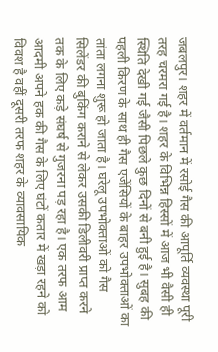जबलपुर। शहर में वर्तमान में रसोई गैस की आपूर्ति व्यवस्था पूरी तरह चरमरा गई है। शहर के विभिन्न हिस्सों में आज भी वैसी ही स्थिति देखी गई जैसी पिछले कुछ दिनों से बनी हुई है। सुबह की पहली किरण के साथ ही गैस एजेंसियों के बाहर उपभोक्ताओं का तांता लगना शुरू हो जाता है। घरेलू उपभोक्ताओं को गैस सिलेंडर की बुकिंग कराने से लेकर उसकी डिलीवरी प्राप्त करने तक के लिए कड़े संघर्ष से गुजरना पड़ रहा है। एक तरफ आम आदमी अपने हक की गैस के लिए घंटों कतार में खड़ा रहने को विवश है वहीं दूसरी तरफ शहर के व्यावसायिक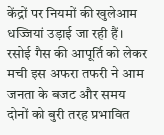केंद्रों पर नियमों की खुलेआम धज्जियां उड़ाई जा रही हैं। रसोई गैस की आपूर्ति को लेकर मची इस अफरा तफरी ने आम जनता के बजट और समय दोनों को बुरी तरह प्रभावित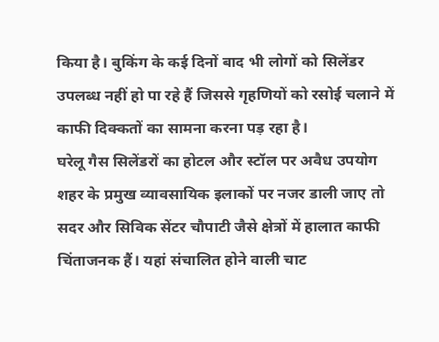किया है। बुकिंग के कई दिनों बाद भी लोगों को सिलेंडर उपलब्ध नहीं हो पा रहे हैं जिससे गृहणियों को रसोई चलाने में काफी दिक्कतों का सामना करना पड़ रहा है।
घरेलू गैस सिलेंडरों का होटल और स्टॉल पर अवैध उपयोग
शहर के प्रमुख व्यावसायिक इलाकों पर नजर डाली जाए तो सदर और सिविक सेंटर चौपाटी जैसे क्षेत्रों में हालात काफी चिंताजनक हैं। यहां संचालित होने वाली चाट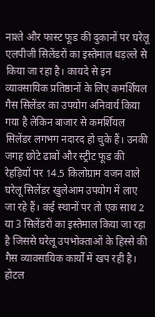नाश्ते और फास्ट फूड की दुकानों पर घरेलू एलपीजी सिलेंडरों का इस्तेमाल धड़ल्ले से किया जा रहा है। कायदे से इन व्यावसायिक प्रतिष्ठानों के लिए कमर्शियल गैस सिलेंडर का उपयोग अनिवार्य किया गया है लेकिन बाजार से कमर्शियल सिलेंडर लगभग नदारद हो चुके हैं। उनकी जगह छोटे ढाबों और स्ट्रीट फूड की रेहड़ियों पर 14.5 किलोग्राम वजन वाले घरेलू सिलेंडर खुलेआम उपयोग में लाए जा रहे हैं। कई स्थानों पर तो एक साथ 2 या 3 सिलेंडरों का इस्तेमाल किया जा रहा है जिससे घरेलू उपभोक्ताओं के हिस्से की गैस व्यावसायिक कार्यों में खप रही है। होटल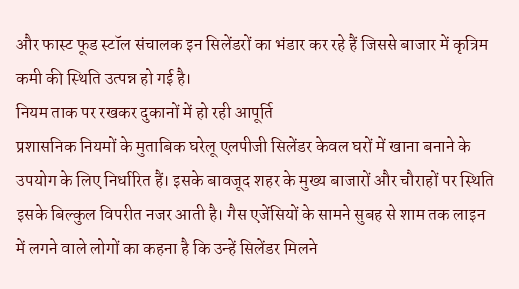और फास्ट फूड स्टॉल संचालक इन सिलेंडरों का भंडार कर रहे हैं जिससे बाजार में कृत्रिम कमी की स्थिति उत्पन्न हो गई है।
नियम ताक पर रखकर दुकानों में हो रही आपूर्ति
प्रशासनिक नियमों के मुताबिक घरेलू एलपीजी सिलेंडर केवल घरों में खाना बनाने के उपयोग के लिए निर्धारित हैं। इसके बावजूद शहर के मुख्य बाजारों और चौराहों पर स्थिति इसके बिल्कुल विपरीत नजर आती है। गैस एजेंसियों के सामने सुबह से शाम तक लाइन में लगने वाले लोगों का कहना है कि उन्हें सिलेंडर मिलने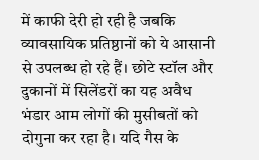में काफी देरी हो रही है जबकि व्यावसायिक प्रतिष्ठानों को ये आसानी से उपलब्ध हो रहे हैं। छोटे स्टॉल और दुकानों में सिलेंडरों का यह अवैध भंडार आम लोगों की मुसीबतों को दोगुना कर रहा है। यदि गैस के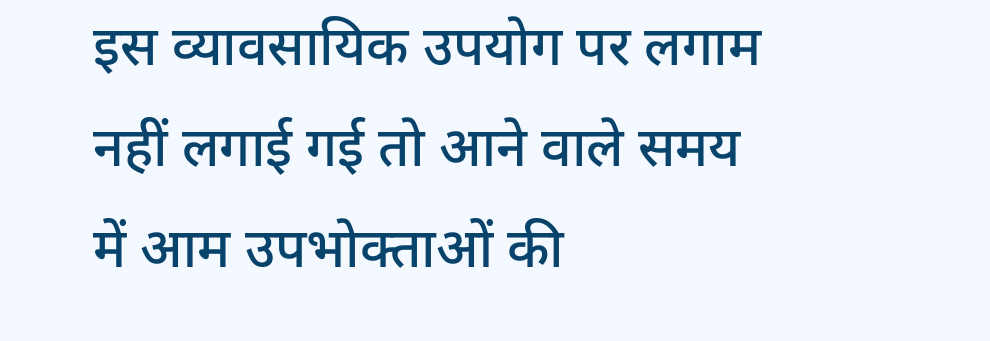इस व्यावसायिक उपयोग पर लगाम नहीं लगाई गई तो आने वाले समय में आम उपभोक्ताओं की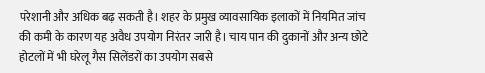परेशानी और अधिक बढ़ सकती है। शहर के प्रमुख व्यावसायिक इलाकों में नियमित जांच की कमी के कारण यह अवैध उपयोग निरंतर जारी है। चाय पान की दुकानों और अन्य छोटे होटलों में भी घरेलू गैस सिलेंडरों का उपयोग सबसे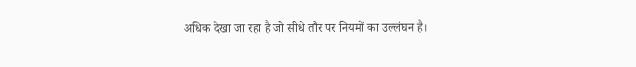अधिक देखा जा रहा है जो सीधे तौर पर नियमों का उल्लंघन है।